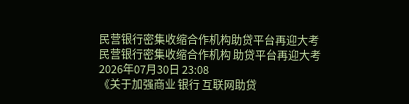民营银行密集收缩合作机构助贷平台再迎大考
民营银行密集收缩合作机构 助贷平台再迎大考
2026年07月30日 23:08
《关于加强商业 银行 互联网助贷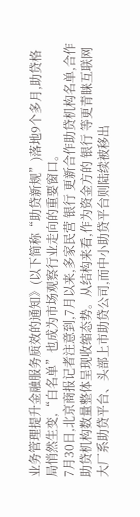业务管理提升金融服务质效的通知》(以下简称“助贷新规”)落地9个多月,助贷格局悄然生变,“白名单”也成为市场观察行业走向的重要窗口。
7月30日,北京商报记者注意到,7月以来,多家民营 银行 更新合作助贷机构名单,合作助贷机构数量整体呈现收缩态势。从结构来看,作为资金方的 银行 等更青睐互联网大厂系助贷平台、头部上市助贷公司,而中小助贷平台则陆续被移出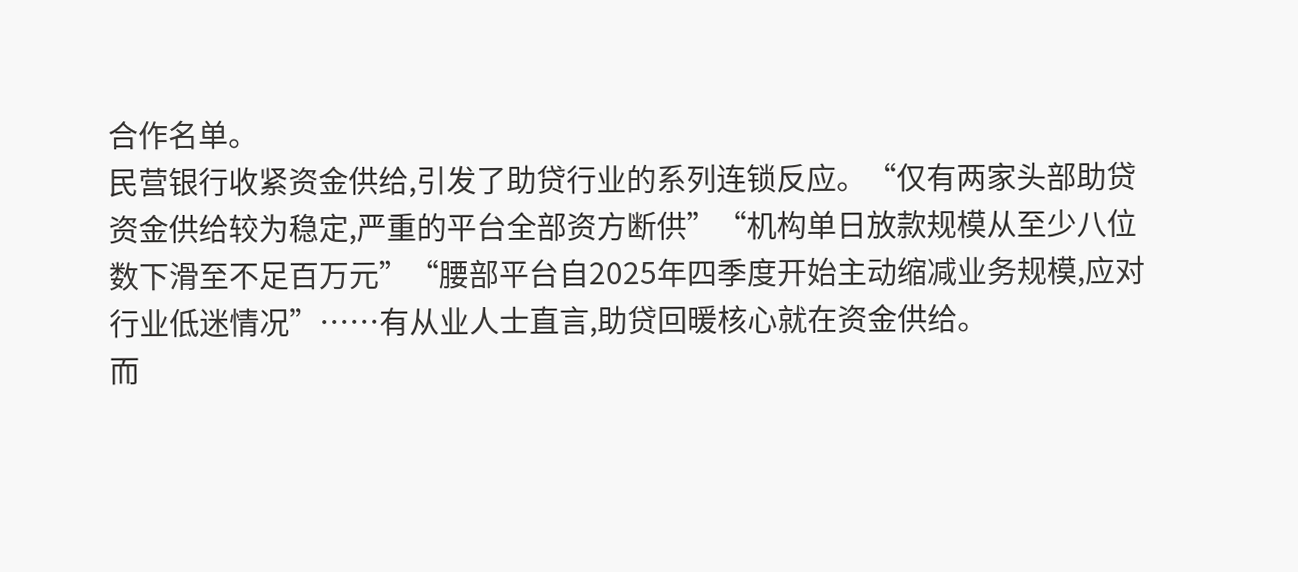合作名单。
民营银行收紧资金供给,引发了助贷行业的系列连锁反应。“仅有两家头部助贷资金供给较为稳定,严重的平台全部资方断供”“机构单日放款规模从至少八位数下滑至不足百万元”“腰部平台自2025年四季度开始主动缩减业务规模,应对行业低迷情况”……有从业人士直言,助贷回暖核心就在资金供给。
而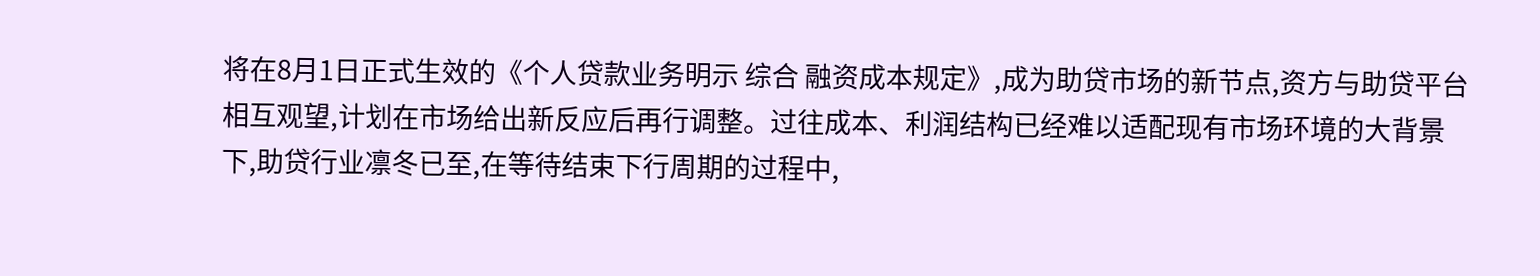将在8月1日正式生效的《个人贷款业务明示 综合 融资成本规定》,成为助贷市场的新节点,资方与助贷平台相互观望,计划在市场给出新反应后再行调整。过往成本、利润结构已经难以适配现有市场环境的大背景下,助贷行业凛冬已至,在等待结束下行周期的过程中,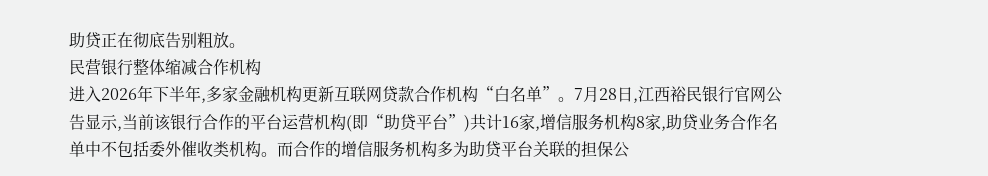助贷正在彻底告别粗放。
民营银行整体缩减合作机构
进入2026年下半年,多家金融机构更新互联网贷款合作机构“白名单”。7月28日,江西裕民银行官网公告显示,当前该银行合作的平台运营机构(即“助贷平台”)共计16家,增信服务机构8家,助贷业务合作名单中不包括委外催收类机构。而合作的增信服务机构多为助贷平台关联的担保公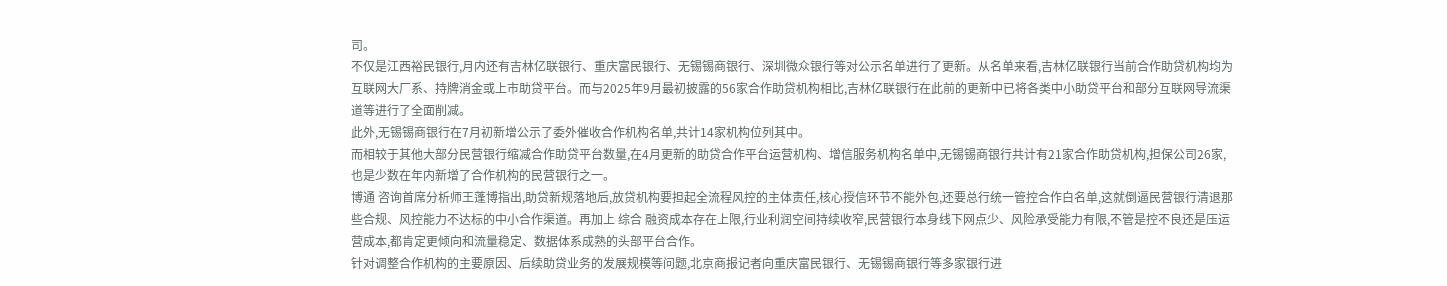司。
不仅是江西裕民银行,月内还有吉林亿联银行、重庆富民银行、无锡锡商银行、深圳微众银行等对公示名单进行了更新。从名单来看,吉林亿联银行当前合作助贷机构均为互联网大厂系、持牌消金或上市助贷平台。而与2025年9月最初披露的56家合作助贷机构相比,吉林亿联银行在此前的更新中已将各类中小助贷平台和部分互联网导流渠道等进行了全面削减。
此外,无锡锡商银行在7月初新增公示了委外催收合作机构名单,共计14家机构位列其中。
而相较于其他大部分民营银行缩减合作助贷平台数量,在4月更新的助贷合作平台运营机构、增信服务机构名单中,无锡锡商银行共计有21家合作助贷机构,担保公司26家,也是少数在年内新增了合作机构的民营银行之一。
博通 咨询首席分析师王蓬博指出,助贷新规落地后,放贷机构要担起全流程风控的主体责任,核心授信环节不能外包,还要总行统一管控合作白名单,这就倒逼民营银行清退那些合规、风控能力不达标的中小合作渠道。再加上 综合 融资成本存在上限,行业利润空间持续收窄,民营银行本身线下网点少、风险承受能力有限,不管是控不良还是压运营成本,都肯定更倾向和流量稳定、数据体系成熟的头部平台合作。
针对调整合作机构的主要原因、后续助贷业务的发展规模等问题,北京商报记者向重庆富民银行、无锡锡商银行等多家银行进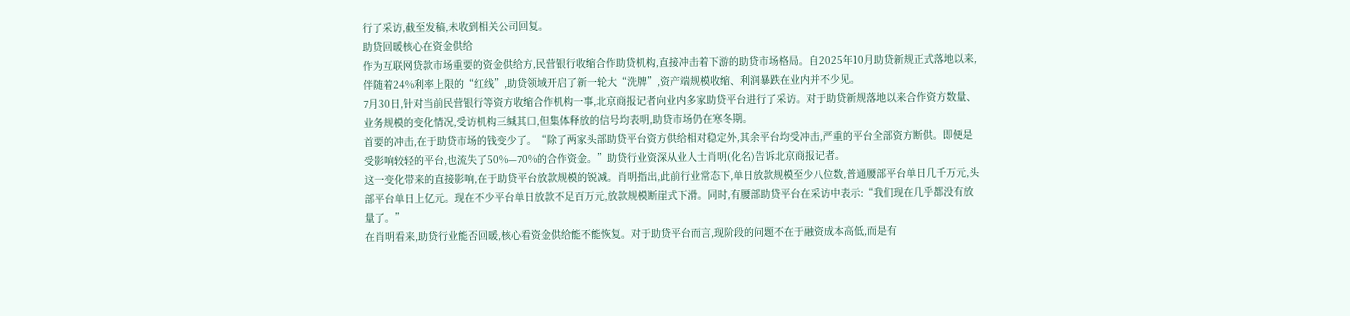行了采访,截至发稿,未收到相关公司回复。
助贷回暖核心在资金供给
作为互联网贷款市场重要的资金供给方,民营银行收缩合作助贷机构,直接冲击着下游的助贷市场格局。自2025年10月助贷新规正式落地以来,伴随着24%利率上限的“红线”,助贷领域开启了新一轮大“洗牌”,资产端规模收缩、利润暴跌在业内并不少见。
7月30日,针对当前民营银行等资方收缩合作机构一事,北京商报记者向业内多家助贷平台进行了采访。对于助贷新规落地以来合作资方数量、业务规模的变化情况,受访机构三缄其口,但集体释放的信号均表明,助贷市场仍在寒冬期。
首要的冲击,在于助贷市场的钱变少了。“除了两家头部助贷平台资方供给相对稳定外,其余平台均受冲击,严重的平台全部资方断供。即便是受影响较轻的平台,也流失了50%—70%的合作资金。”助贷行业资深从业人士肖明(化名)告诉北京商报记者。
这一变化带来的直接影响,在于助贷平台放款规模的锐减。肖明指出,此前行业常态下,单日放款规模至少八位数,普通腰部平台单日几千万元,头部平台单日上亿元。现在不少平台单日放款不足百万元,放款规模断崖式下滑。同时,有腰部助贷平台在采访中表示:“我们现在几乎都没有放量了。”
在肖明看来,助贷行业能否回暖,核心看资金供给能不能恢复。对于助贷平台而言,现阶段的问题不在于融资成本高低,而是有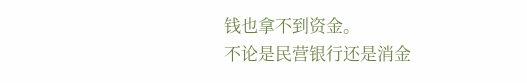钱也拿不到资金。
不论是民营银行还是消金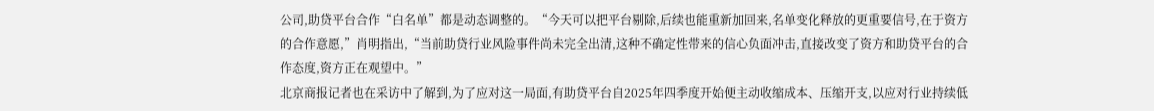公司,助贷平台合作“白名单”都是动态调整的。“今天可以把平台剔除,后续也能重新加回来,名单变化释放的更重要信号,在于资方的合作意愿,”肖明指出,“当前助贷行业风险事件尚未完全出清,这种不确定性带来的信心负面冲击,直接改变了资方和助贷平台的合作态度,资方正在观望中。”
北京商报记者也在采访中了解到,为了应对这一局面,有助贷平台自2025年四季度开始便主动收缩成本、压缩开支,以应对行业持续低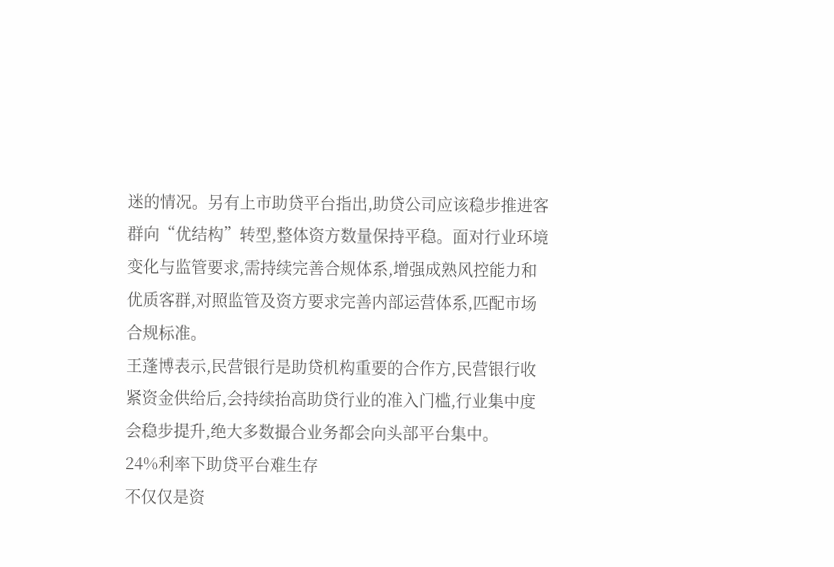迷的情况。另有上市助贷平台指出,助贷公司应该稳步推进客群向“优结构”转型,整体资方数量保持平稳。面对行业环境变化与监管要求,需持续完善合规体系,增强成熟风控能力和优质客群,对照监管及资方要求完善内部运营体系,匹配市场合规标准。
王蓬博表示,民营银行是助贷机构重要的合作方,民营银行收紧资金供给后,会持续抬高助贷行业的准入门槛,行业集中度会稳步提升,绝大多数撮合业务都会向头部平台集中。
24%利率下助贷平台难生存
不仅仅是资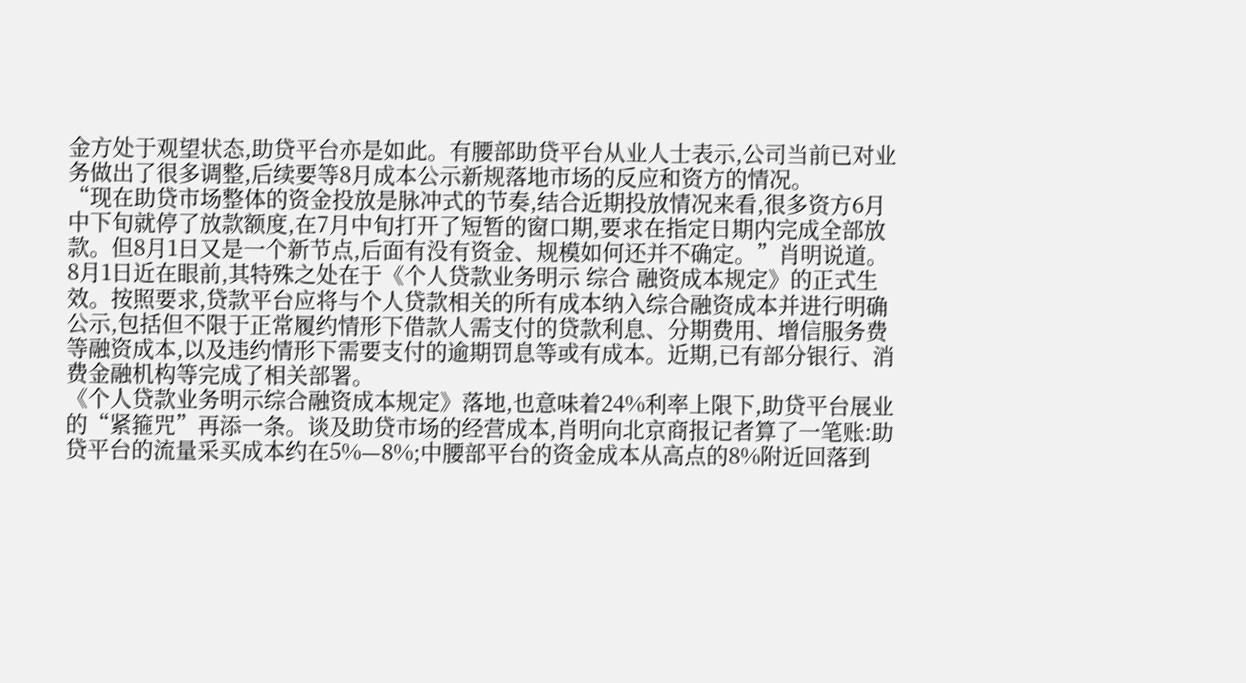金方处于观望状态,助贷平台亦是如此。有腰部助贷平台从业人士表示,公司当前已对业务做出了很多调整,后续要等8月成本公示新规落地市场的反应和资方的情况。
“现在助贷市场整体的资金投放是脉冲式的节奏,结合近期投放情况来看,很多资方6月中下旬就停了放款额度,在7月中旬打开了短暂的窗口期,要求在指定日期内完成全部放款。但8月1日又是一个新节点,后面有没有资金、规模如何还并不确定。”肖明说道。
8月1日近在眼前,其特殊之处在于《个人贷款业务明示 综合 融资成本规定》的正式生效。按照要求,贷款平台应将与个人贷款相关的所有成本纳入综合融资成本并进行明确公示,包括但不限于正常履约情形下借款人需支付的贷款利息、分期费用、增信服务费等融资成本,以及违约情形下需要支付的逾期罚息等或有成本。近期,已有部分银行、消费金融机构等完成了相关部署。
《个人贷款业务明示综合融资成本规定》落地,也意味着24%利率上限下,助贷平台展业的“紧箍咒”再添一条。谈及助贷市场的经营成本,肖明向北京商报记者算了一笔账:助贷平台的流量采买成本约在5%—8%;中腰部平台的资金成本从高点的8%附近回落到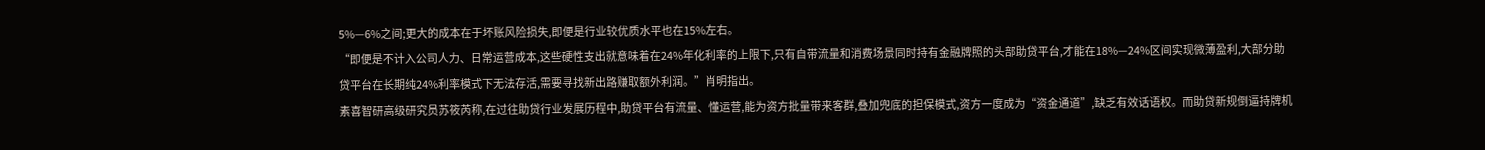5%—6%之间;更大的成本在于坏账风险损失,即便是行业较优质水平也在15%左右。
“即便是不计入公司人力、日常运营成本,这些硬性支出就意味着在24%年化利率的上限下,只有自带流量和消费场景同时持有金融牌照的头部助贷平台,才能在18%—24%区间实现微薄盈利,大部分助贷平台在长期纯24%利率模式下无法存活,需要寻找新出路赚取额外利润。”肖明指出。
素喜智研高级研究员苏筱芮称,在过往助贷行业发展历程中,助贷平台有流量、懂运营,能为资方批量带来客群,叠加兜底的担保模式,资方一度成为“资金通道”,缺乏有效话语权。而助贷新规倒逼持牌机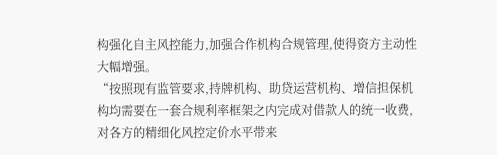构强化自主风控能力,加强合作机构合规管理,使得资方主动性大幅增强。
“按照现有监管要求,持牌机构、助贷运营机构、增信担保机构均需要在一套合规利率框架之内完成对借款人的统一收费,对各方的精细化风控定价水平带来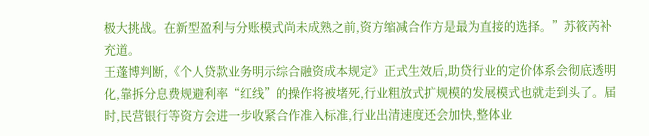极大挑战。在新型盈利与分账模式尚未成熟之前,资方缩减合作方是最为直接的选择。”苏筱芮补充道。
王蓬博判断,《个人贷款业务明示综合融资成本规定》正式生效后,助贷行业的定价体系会彻底透明化,靠拆分息费规避利率“红线”的操作将被堵死,行业粗放式扩规模的发展模式也就走到头了。届时,民营银行等资方会进一步收紧合作准入标准,行业出清速度还会加快,整体业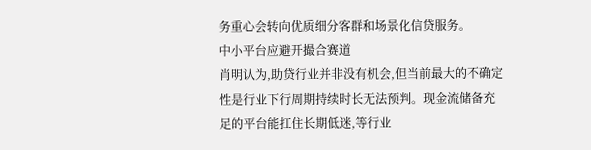务重心会转向优质细分客群和场景化信贷服务。
中小平台应避开撮合赛道
肖明认为,助贷行业并非没有机会,但当前最大的不确定性是行业下行周期持续时长无法预判。现金流储备充足的平台能扛住长期低迷,等行业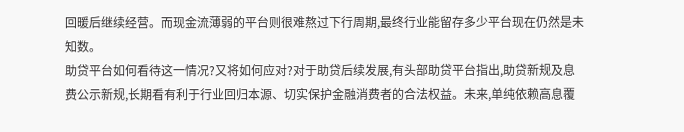回暖后继续经营。而现金流薄弱的平台则很难熬过下行周期,最终行业能留存多少平台现在仍然是未知数。
助贷平台如何看待这一情况?又将如何应对?对于助贷后续发展,有头部助贷平台指出,助贷新规及息费公示新规,长期看有利于行业回归本源、切实保护金融消费者的合法权益。未来,单纯依赖高息覆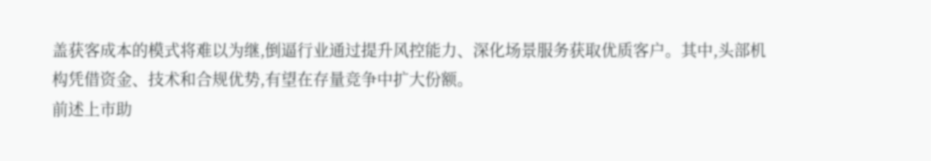盖获客成本的模式将难以为继,倒逼行业通过提升风控能力、深化场景服务获取优质客户。其中,头部机构凭借资金、技术和合规优势,有望在存量竞争中扩大份额。
前述上市助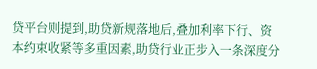贷平台则提到,助贷新规落地后,叠加利率下行、资本约束收紧等多重因素,助贷行业正步入一条深度分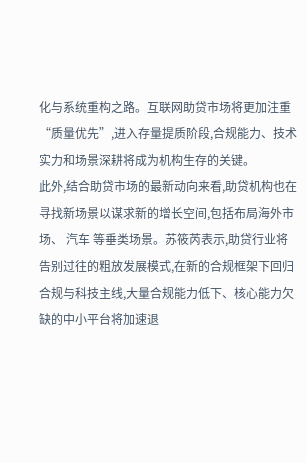化与系统重构之路。互联网助贷市场将更加注重“质量优先”,进入存量提质阶段,合规能力、技术实力和场景深耕将成为机构生存的关键。
此外,结合助贷市场的最新动向来看,助贷机构也在寻找新场景以谋求新的增长空间,包括布局海外市场、 汽车 等垂类场景。苏筱芮表示,助贷行业将告别过往的粗放发展模式,在新的合规框架下回归合规与科技主线,大量合规能力低下、核心能力欠缺的中小平台将加速退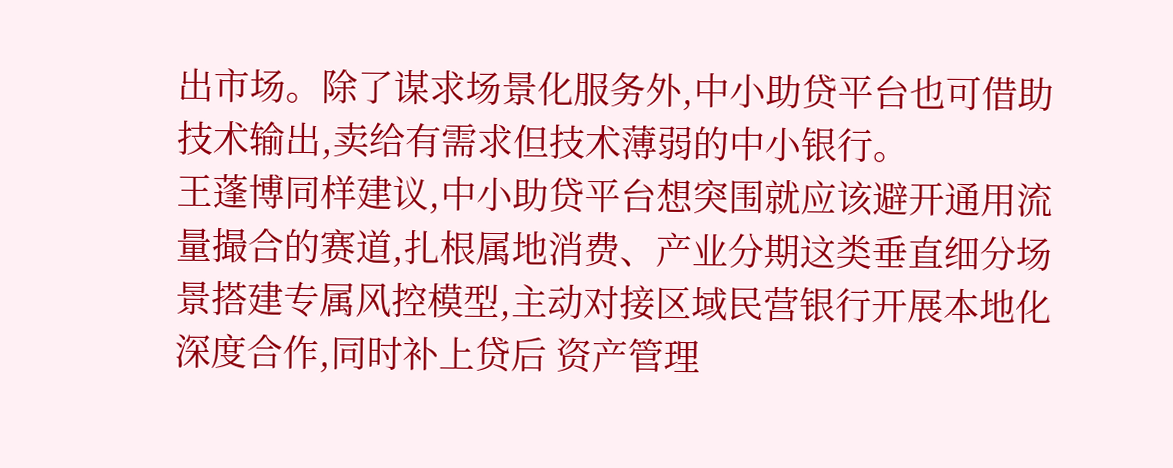出市场。除了谋求场景化服务外,中小助贷平台也可借助技术输出,卖给有需求但技术薄弱的中小银行。
王蓬博同样建议,中小助贷平台想突围就应该避开通用流量撮合的赛道,扎根属地消费、产业分期这类垂直细分场景搭建专属风控模型,主动对接区域民营银行开展本地化深度合作,同时补上贷后 资产管理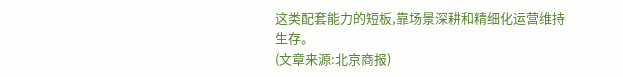这类配套能力的短板,靠场景深耕和精细化运营维持生存。
(文章来源:北京商报)